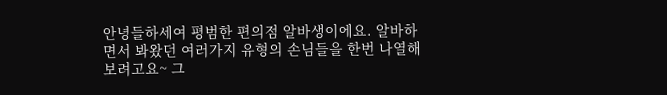안녕들하세여 평범한 편의점 알바생이에요. 알바하면서 봐왔던 여러가지 유형의 손님들을 한번 나열해보려고요~ 그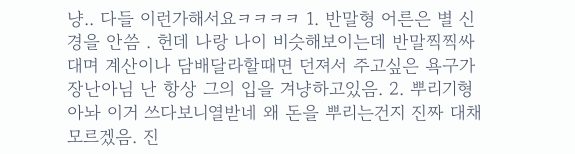냥.. 다들 이런가해서요ㅋㅋㅋㅋ 1. 반말형 어른은 별 신경을 안씀 . 헌데 나랑 나이 비슷해보이는데 반말찍찍싸대며 계산이나 담배달라할때면 던져서 주고싶은 욕구가 장난아님 난 항상 그의 입을 겨냥하고있음. 2. 뿌리기형 아놔 이거 쓰다보니열받네 왜 돈을 뿌리는건지 진짜 대채 모르겠음. 진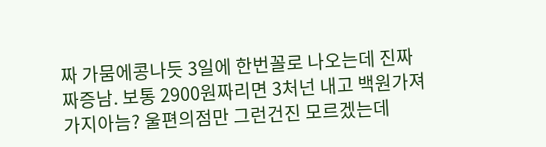짜 가뭄에콩나듯 3일에 한번꼴로 나오는데 진짜 짜증남. 보통 2900원짜리면 3처넌 내고 백원가져가지아늠? 울편의점만 그런건진 모르겠는데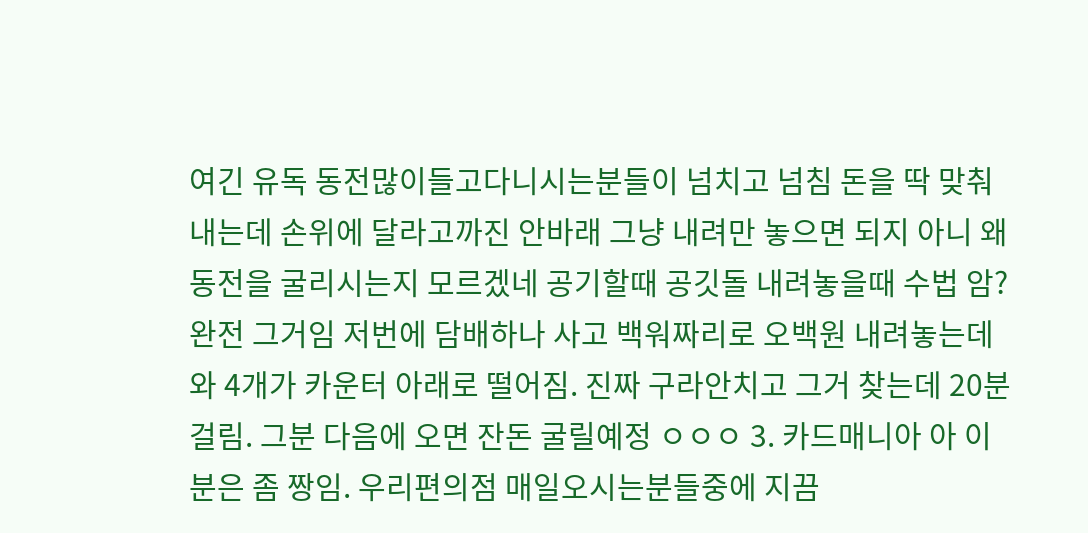여긴 유독 동전많이들고다니시는분들이 넘치고 넘침 돈을 딱 맞춰 내는데 손위에 달라고까진 안바래 그냥 내려만 놓으면 되지 아니 왜 동전을 굴리시는지 모르겠네 공기할때 공깃돌 내려놓을때 수법 암? 완전 그거임 저번에 담배하나 사고 백워짜리로 오백원 내려놓는데 와 4개가 카운터 아래로 떨어짐. 진짜 구라안치고 그거 찾는데 20분걸림. 그분 다음에 오면 잔돈 굴릴예정 ㅇㅇㅇ 3. 카드매니아 아 이분은 좀 짱임. 우리편의점 매일오시는분들중에 지끔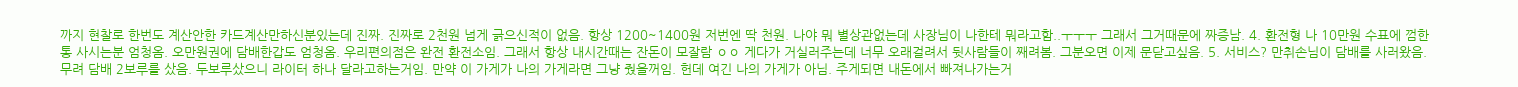까지 현찰로 한번도 계산안한 카드계산만하신분있는데 진짜. 진짜로 2천원 넘게 긁으신적이 없음. 항상 1200~1400원 저번엔 딱 천원. 나야 뭐 별상관없는데 사장님이 나한테 뭐라고함..ㅜㅜㅜ 그래서 그거때문에 짜증남. 4. 환전형 나 10만원 수표에 껌한통 사시는분 엄청옴. 오만원권에 담배한갑도 엄청옴. 우리편의점은 완전 환전소임. 그래서 항상 내시간때는 잔돈이 모잘람 ㅇㅇ 게다가 거실러주는데 너무 오래걸려서 뒷사람들이 째려봄. 그분오면 이제 문닫고싶음. 5. 서비스? 만취손님이 담배를 사러왔음. 무려 담배 2보루를 샀음. 두보루샀으니 라이터 하나 달라고하는거임. 만약 이 가게가 나의 가게라면 그냥 줬을꺼임. 헌데 여긴 나의 가게가 아님. 주게되면 내돈에서 빠져나가는거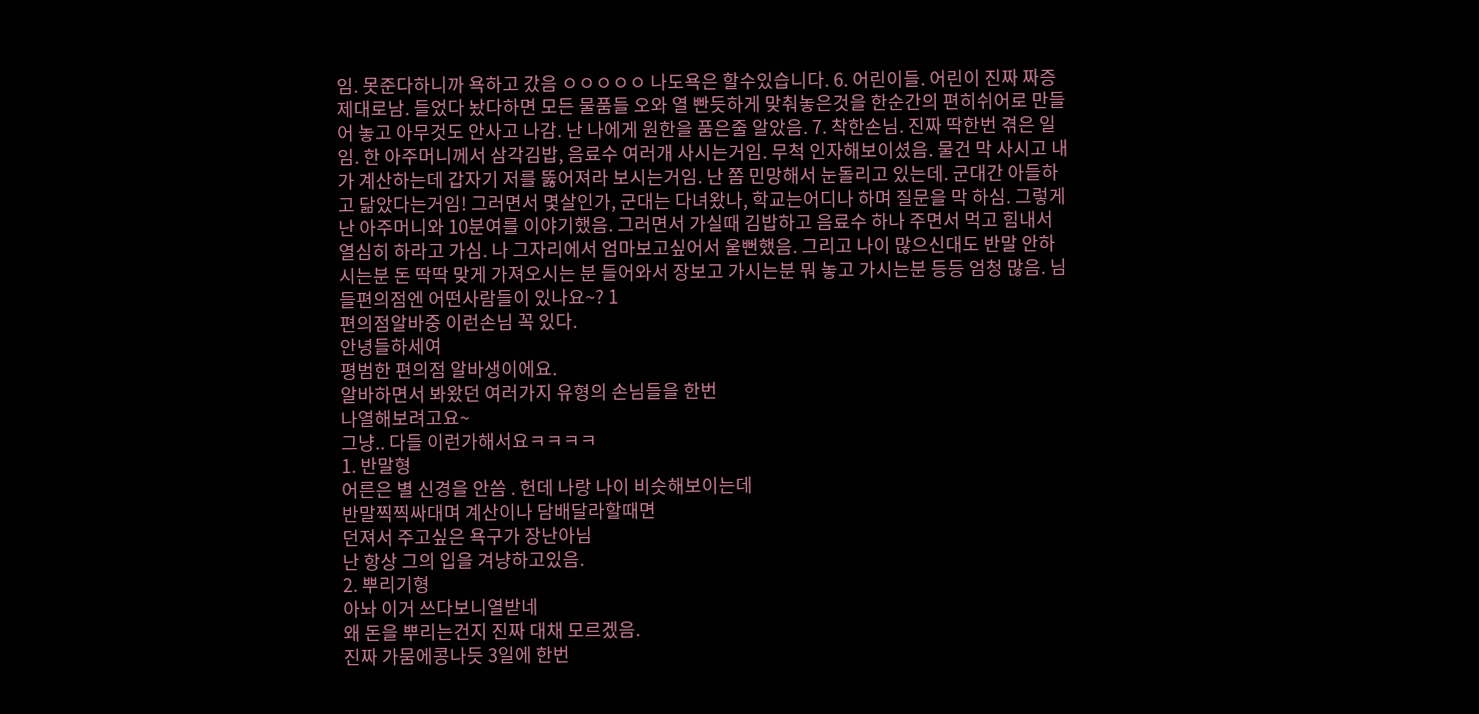임. 못준다하니까 욕하고 갔음 ㅇㅇㅇㅇㅇ 나도욕은 할수있습니다. 6. 어린이들. 어린이 진짜 짜증제대로남. 들었다 놨다하면 모든 물품들 오와 열 빤듯하게 맞춰놓은것을 한순간의 편히쉬어로 만들어 놓고 아무것도 안사고 나감. 난 나에게 원한을 품은줄 알았음. 7. 착한손님. 진짜 딱한번 겪은 일임. 한 아주머니께서 삼각김밥, 음료수 여러개 사시는거임. 무척 인자해보이셨음. 물건 막 사시고 내가 계산하는데 갑자기 저를 뚫어져라 보시는거임. 난 쫌 민망해서 눈돌리고 있는데. 군대간 아들하고 닮았다는거임! 그러면서 몇살인가, 군대는 다녀왔나, 학교는어디나 하며 질문을 막 하심. 그렇게 난 아주머니와 10분여를 이야기했음. 그러면서 가실때 김밥하고 음료수 하나 주면서 먹고 힘내서 열심히 하라고 가심. 나 그자리에서 엄마보고싶어서 울뻔했음. 그리고 나이 많으신대도 반말 안하시는분 돈 딱딱 맞게 가져오시는 분 들어와서 장보고 가시는분 뭐 놓고 가시는분 등등 엄청 많음. 님들편의점엔 어떤사람들이 있나요~? 1
편의점알바중 이런손님 꼭 있다.
안녕들하세여
평범한 편의점 알바생이에요.
알바하면서 봐왔던 여러가지 유형의 손님들을 한번
나열해보려고요~
그냥.. 다들 이런가해서요ㅋㅋㅋㅋ
1. 반말형
어른은 별 신경을 안씀 . 헌데 나랑 나이 비슷해보이는데
반말찍찍싸대며 계산이나 담배달라할때면
던져서 주고싶은 욕구가 장난아님
난 항상 그의 입을 겨냥하고있음.
2. 뿌리기형
아놔 이거 쓰다보니열받네
왜 돈을 뿌리는건지 진짜 대채 모르겠음.
진짜 가뭄에콩나듯 3일에 한번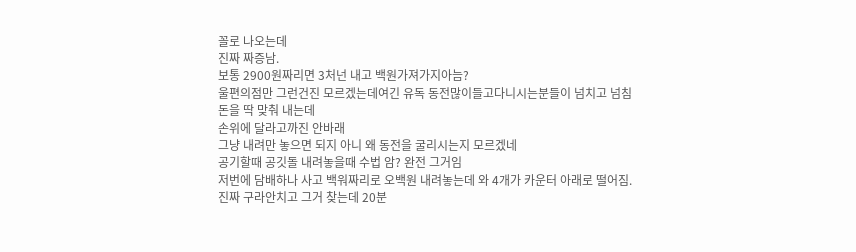꼴로 나오는데
진짜 짜증남.
보통 2900원짜리면 3처넌 내고 백원가져가지아늠?
울편의점만 그런건진 모르겠는데여긴 유독 동전많이들고다니시는분들이 넘치고 넘침
돈을 딱 맞춰 내는데
손위에 달라고까진 안바래
그냥 내려만 놓으면 되지 아니 왜 동전을 굴리시는지 모르겠네
공기할때 공깃돌 내려놓을때 수법 암? 완전 그거임
저번에 담배하나 사고 백워짜리로 오백원 내려놓는데 와 4개가 카운터 아래로 떨어짐.
진짜 구라안치고 그거 찾는데 20분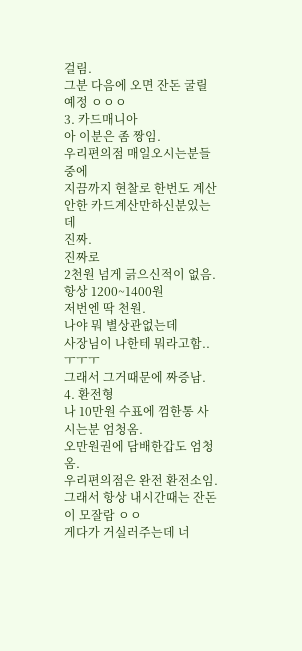걸림.
그분 다음에 오면 잔돈 굴릴예정 ㅇㅇㅇ
3. 카드매니아
아 이분은 좀 짱임.
우리편의점 매일오시는분들중에
지끔까지 현찰로 한번도 계산안한 카드계산만하신분있는데
진짜.
진짜로
2천원 넘게 긁으신적이 없음.
항상 1200~1400원
저번엔 딱 천원.
나야 뭐 별상관없는데
사장님이 나한테 뭐라고함..ㅜㅜㅜ
그래서 그거때문에 짜증남.
4. 환전형
나 10만원 수표에 껌한통 사시는분 엄청옴.
오만원권에 담배한갑도 엄청옴.
우리편의점은 완전 환전소임.
그래서 항상 내시간때는 잔돈이 모잘람 ㅇㅇ
게다가 거실러주는데 너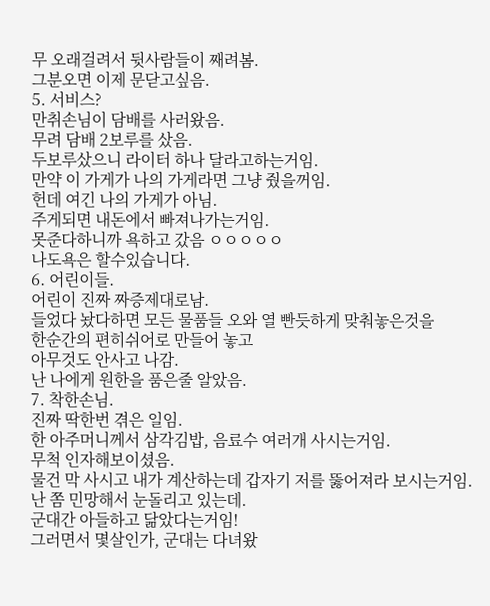무 오래걸려서 뒷사람들이 째려봄.
그분오면 이제 문닫고싶음.
5. 서비스?
만취손님이 담배를 사러왔음.
무려 담배 2보루를 샀음.
두보루샀으니 라이터 하나 달라고하는거임.
만약 이 가게가 나의 가게라면 그냥 줬을꺼임.
헌데 여긴 나의 가게가 아님.
주게되면 내돈에서 빠져나가는거임.
못준다하니까 욕하고 갔음 ㅇㅇㅇㅇㅇ
나도욕은 할수있습니다.
6. 어린이들.
어린이 진짜 짜증제대로남.
들었다 놨다하면 모든 물품들 오와 열 빤듯하게 맞춰놓은것을
한순간의 편히쉬어로 만들어 놓고
아무것도 안사고 나감.
난 나에게 원한을 품은줄 알았음.
7. 착한손님.
진짜 딱한번 겪은 일임.
한 아주머니께서 삼각김밥, 음료수 여러개 사시는거임.
무척 인자해보이셨음.
물건 막 사시고 내가 계산하는데 갑자기 저를 뚫어져라 보시는거임.
난 쫌 민망해서 눈돌리고 있는데.
군대간 아들하고 닮았다는거임!
그러면서 몇살인가, 군대는 다녀왔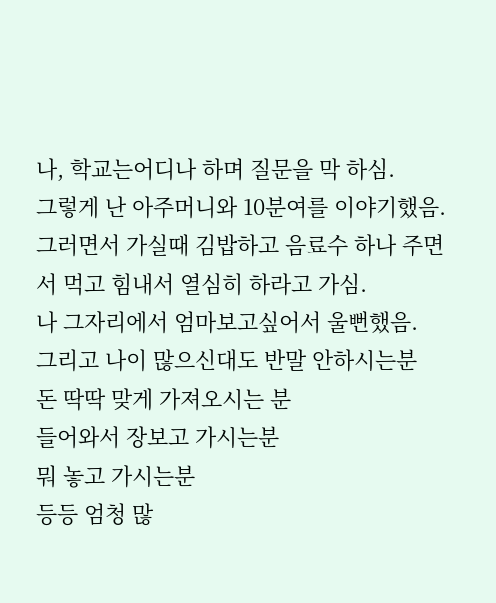나, 학교는어디나 하며 질문을 막 하심.
그렇게 난 아주머니와 10분여를 이야기했음.
그러면서 가실때 김밥하고 음료수 하나 주면서 먹고 힘내서 열심히 하라고 가심.
나 그자리에서 엄마보고싶어서 울뻔했음.
그리고 나이 많으신대도 반말 안하시는분
돈 딱딱 맞게 가져오시는 분
들어와서 장보고 가시는분
뭐 놓고 가시는분
등등 엄청 많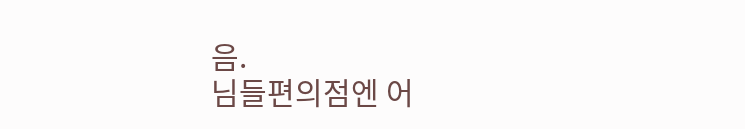음.
님들편의점엔 어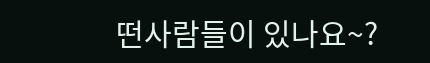떤사람들이 있나요~?